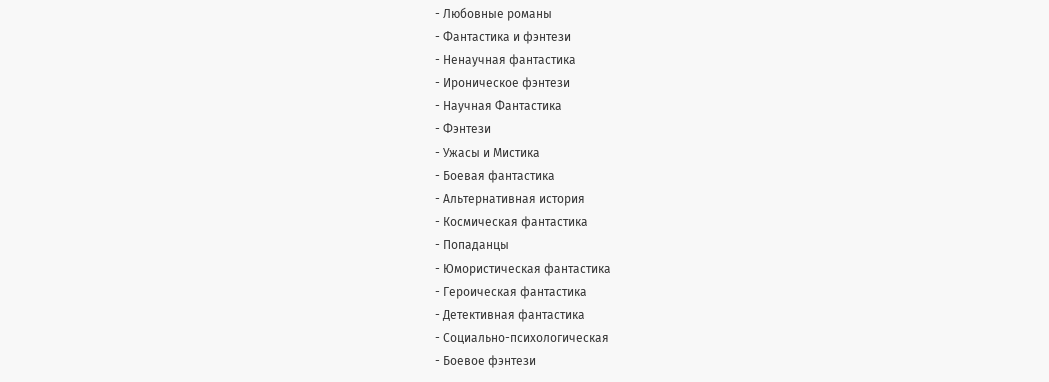- Любовные романы
- Фантастика и фэнтези
- Ненаучная фантастика
- Ироническое фэнтези
- Научная Фантастика
- Фэнтези
- Ужасы и Мистика
- Боевая фантастика
- Альтернативная история
- Космическая фантастика
- Попаданцы
- Юмористическая фантастика
- Героическая фантастика
- Детективная фантастика
- Социально-психологическая
- Боевое фэнтези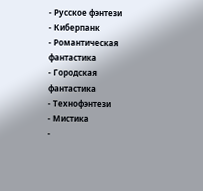- Русское фэнтези
- Киберпанк
- Романтическая фантастика
- Городская фантастика
- Технофэнтези
- Мистика
-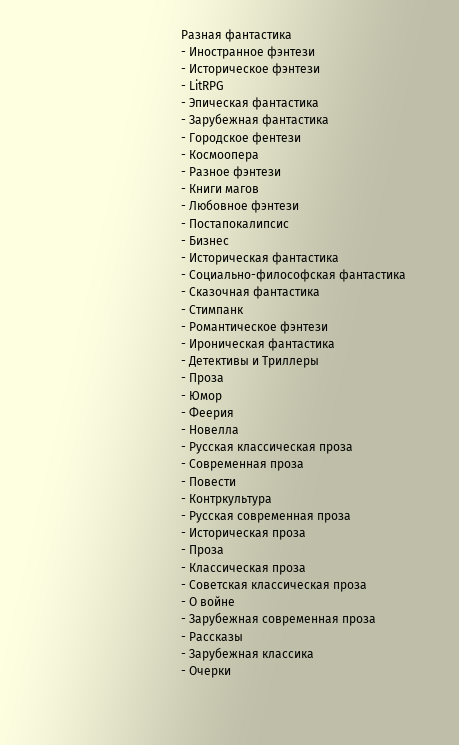Разная фантастика
- Иностранное фэнтези
- Историческое фэнтези
- LitRPG
- Эпическая фантастика
- Зарубежная фантастика
- Городское фентези
- Космоопера
- Разное фэнтези
- Книги магов
- Любовное фэнтези
- Постапокалипсис
- Бизнес
- Историческая фантастика
- Социально-философская фантастика
- Сказочная фантастика
- Стимпанк
- Романтическое фэнтези
- Ироническая фантастика
- Детективы и Триллеры
- Проза
- Юмор
- Феерия
- Новелла
- Русская классическая проза
- Современная проза
- Повести
- Контркультура
- Русская современная проза
- Историческая проза
- Проза
- Классическая проза
- Советская классическая проза
- О войне
- Зарубежная современная проза
- Рассказы
- Зарубежная классика
- Очерки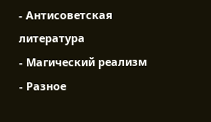- Антисоветская литература
- Магический реализм
- Разное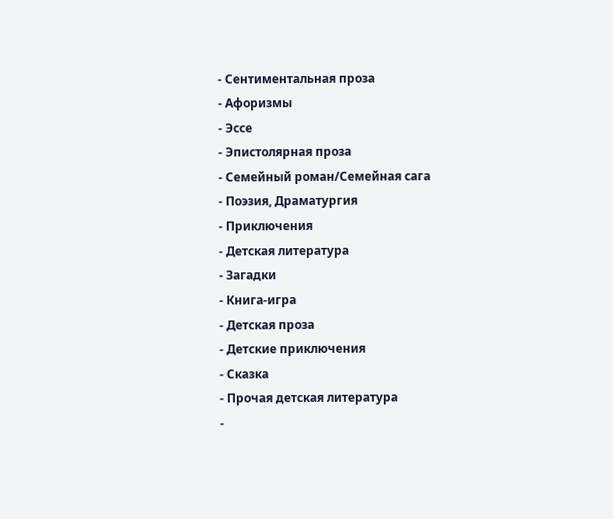- Сентиментальная проза
- Афоризмы
- Эссе
- Эпистолярная проза
- Семейный роман/Семейная сага
- Поэзия, Драматургия
- Приключения
- Детская литература
- Загадки
- Книга-игра
- Детская проза
- Детские приключения
- Сказка
- Прочая детская литература
-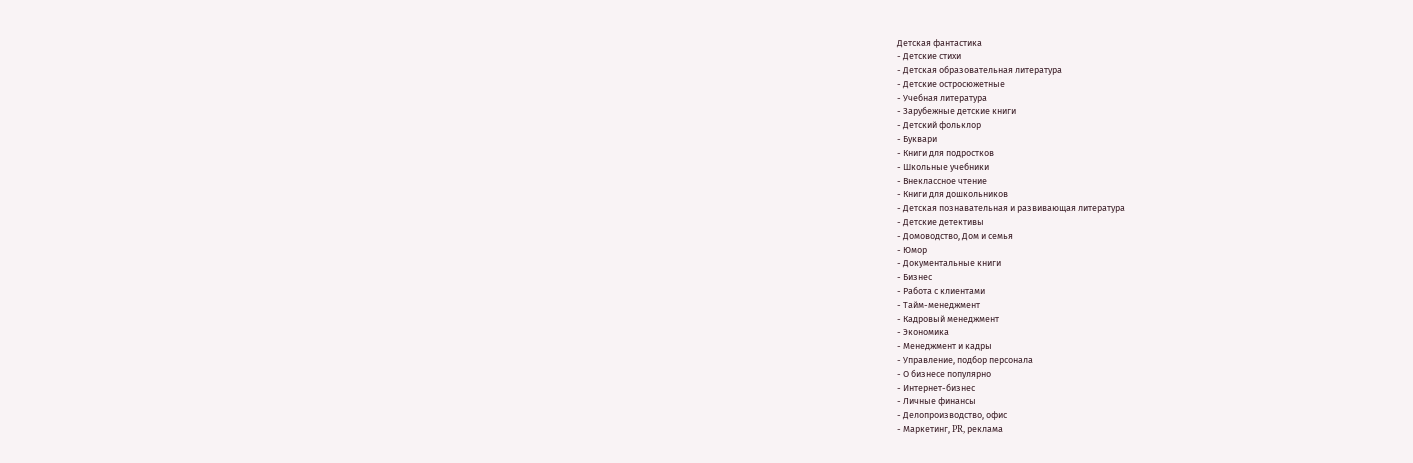Детская фантастика
- Детские стихи
- Детская образовательная литература
- Детские остросюжетные
- Учебная литература
- Зарубежные детские книги
- Детский фольклор
- Буквари
- Книги для подростков
- Школьные учебники
- Внеклассное чтение
- Книги для дошкольников
- Детская познавательная и развивающая литература
- Детские детективы
- Домоводство, Дом и семья
- Юмор
- Документальные книги
- Бизнес
- Работа с клиентами
- Тайм-менеджмент
- Кадровый менеджмент
- Экономика
- Менеджмент и кадры
- Управление, подбор персонала
- О бизнесе популярно
- Интернет-бизнес
- Личные финансы
- Делопроизводство, офис
- Маркетинг, PR, реклама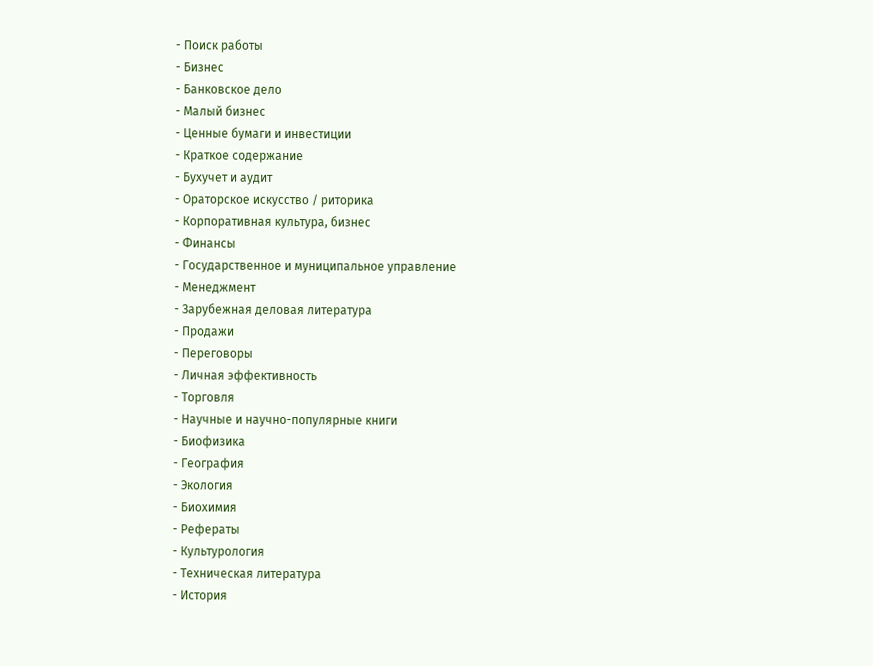- Поиск работы
- Бизнес
- Банковское дело
- Малый бизнес
- Ценные бумаги и инвестиции
- Краткое содержание
- Бухучет и аудит
- Ораторское искусство / риторика
- Корпоративная культура, бизнес
- Финансы
- Государственное и муниципальное управление
- Менеджмент
- Зарубежная деловая литература
- Продажи
- Переговоры
- Личная эффективность
- Торговля
- Научные и научно-популярные книги
- Биофизика
- География
- Экология
- Биохимия
- Рефераты
- Культурология
- Техническая литература
- История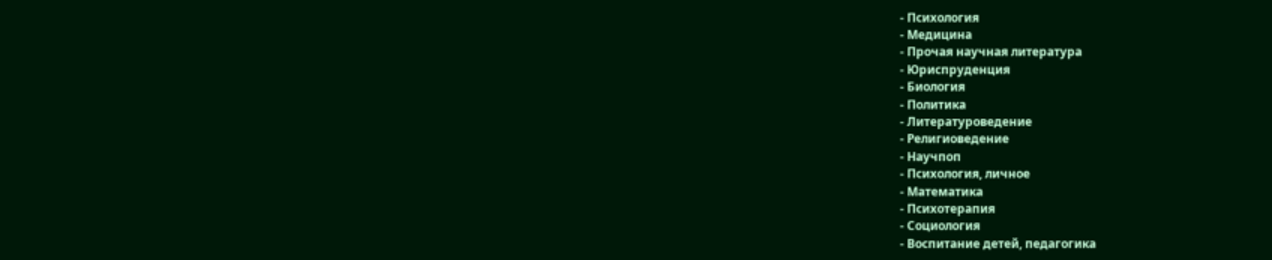- Психология
- Медицина
- Прочая научная литература
- Юриспруденция
- Биология
- Политика
- Литературоведение
- Религиоведение
- Научпоп
- Психология, личное
- Математика
- Психотерапия
- Социология
- Воспитание детей, педагогика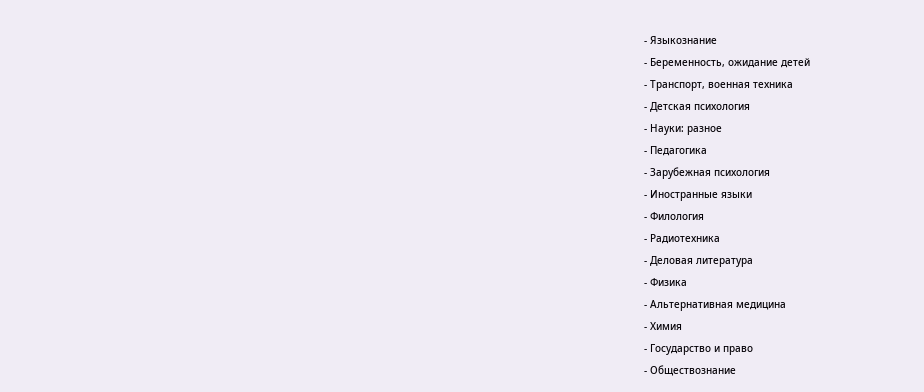- Языкознание
- Беременность, ожидание детей
- Транспорт, военная техника
- Детская психология
- Науки: разное
- Педагогика
- Зарубежная психология
- Иностранные языки
- Филология
- Радиотехника
- Деловая литература
- Физика
- Альтернативная медицина
- Химия
- Государство и право
- Обществознание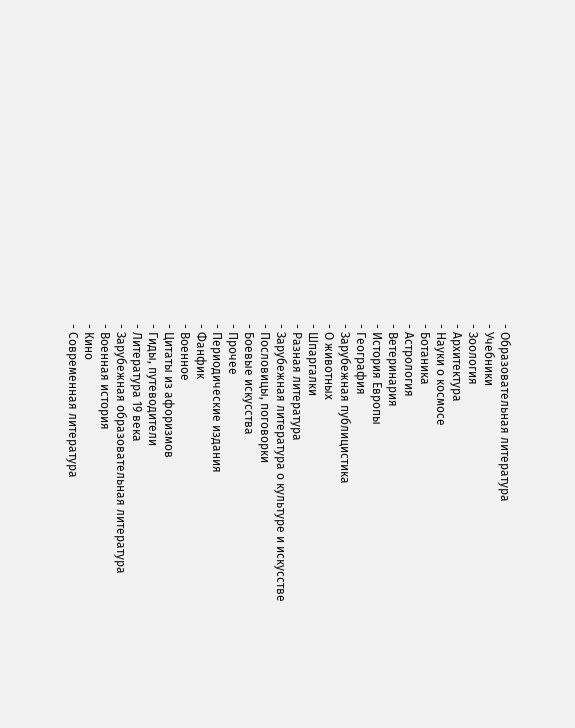- Образовательная литература
- Учебники
- Зоология
- Архитектура
- Науки о космосе
- Ботаника
- Астрология
- Ветеринария
- История Европы
- География
- Зарубежная публицистика
- О животных
- Шпаргалки
- Разная литература
- Зарубежная литература о культуре и искусстве
- Пословицы, поговорки
- Боевые искусства
- Прочее
- Периодические издания
- Фанфик
- Военное
- Цитаты из афоризмов
- Гиды, путеводители
- Литература 19 века
- Зарубежная образовательная литература
- Военная история
- Кино
- Современная литература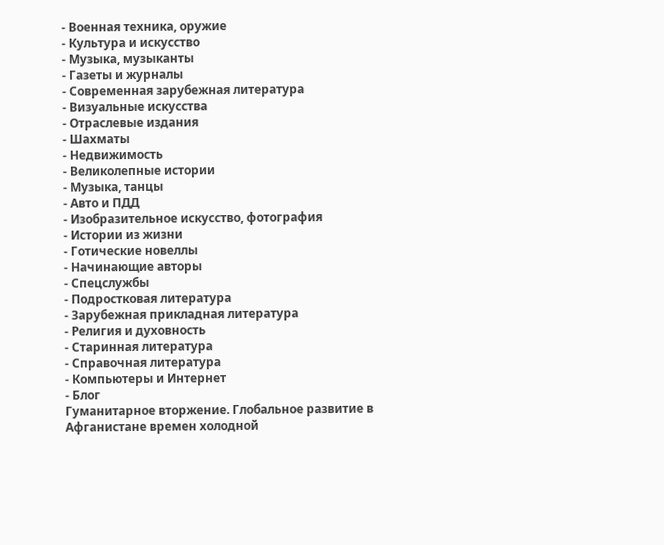- Военная техника, оружие
- Культура и искусство
- Музыка, музыканты
- Газеты и журналы
- Современная зарубежная литература
- Визуальные искусства
- Отраслевые издания
- Шахматы
- Недвижимость
- Великолепные истории
- Музыка, танцы
- Авто и ПДД
- Изобразительное искусство, фотография
- Истории из жизни
- Готические новеллы
- Начинающие авторы
- Спецслужбы
- Подростковая литература
- Зарубежная прикладная литература
- Религия и духовность
- Старинная литература
- Справочная литература
- Компьютеры и Интернет
- Блог
Гуманитарное вторжение. Глобальное развитие в Афганистане времен холодной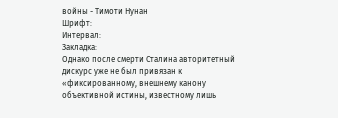войны - Тимоти Нунан
Шрифт:
Интервал:
Закладка:
Однако после смерти Сталина авторитетный дискурс уже не был привязан к «фиксированному, внешнему канону объективной истины, известному лишь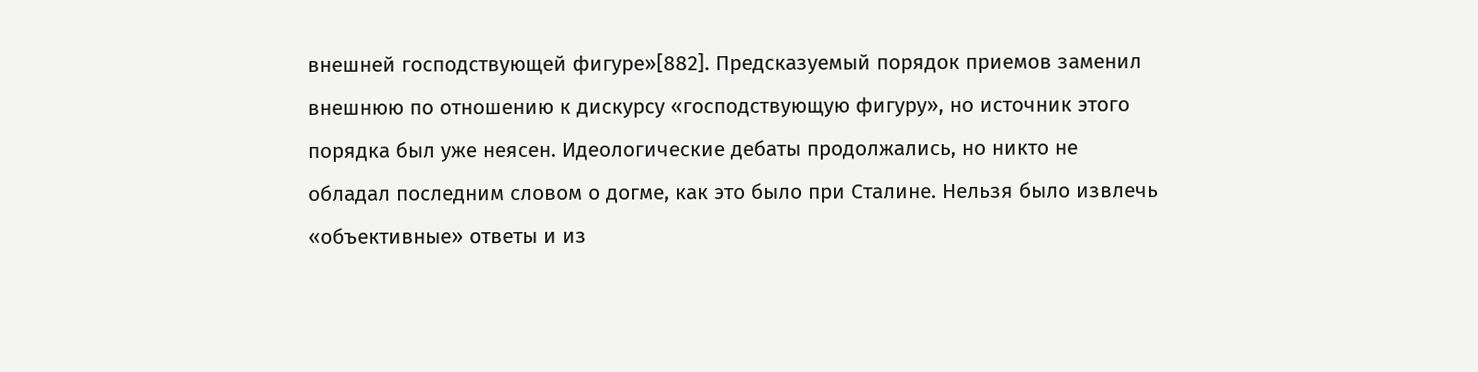внешней господствующей фигуре»[882]. Предсказуемый порядок приемов заменил внешнюю по отношению к дискурсу «господствующую фигуру», но источник этого порядка был уже неясен. Идеологические дебаты продолжались, но никто не обладал последним словом о догме, как это было при Сталине. Нельзя было извлечь «объективные» ответы и из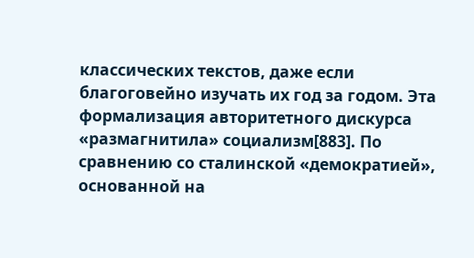классических текстов, даже если благоговейно изучать их год за годом. Эта формализация авторитетного дискурса «размагнитила» социализм[883]. По сравнению со сталинской «демократией», основанной на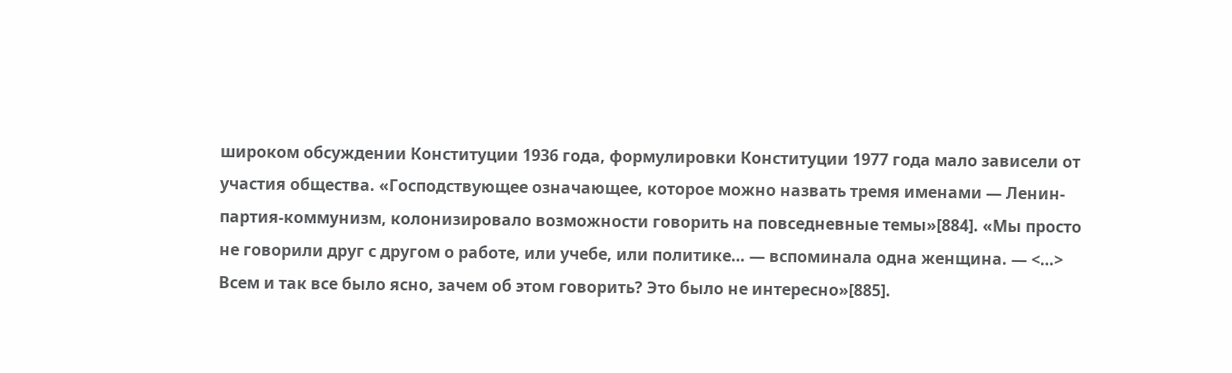широком обсуждении Конституции 1936 года, формулировки Конституции 1977 года мало зависели от участия общества. «Господствующее означающее, которое можно назвать тремя именами — Ленин-партия-коммунизм, колонизировало возможности говорить на повседневные темы»[884]. «Мы просто не говорили друг с другом о работе, или учебе, или политике… — вспоминала одна женщина. — <…> Всем и так все было ясно, зачем об этом говорить? Это было не интересно»[885].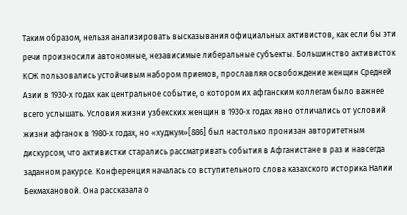Таким образом, нельзя анализировать высказывания официальных активистов, как если бы эти речи произносили автономные, независимые либеральные субъекты. Большинство активисток КСЖ пользовались устойчивым набором приемов, прославляя освобождение женщин Средней Азии в 1930‐х годах как центральное событие, о котором их афганским коллегам было важнее всего услышать. Условия жизни узбекских женщин в 1930‐х годах явно отличались от условий жизни афганок в 1980‐х годах, но «худжум»[886] был настолько пронизан авторитетным дискурсом, что активистки старались рассматривать события в Афганистане в раз и навсегда заданном ракурсе. Конференция началась со вступительного слова казахского историка Налии Бекмахановой. Она рассказала о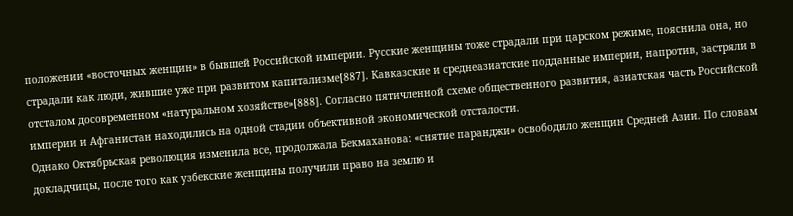положении «восточных женщин» в бывшей Российской империи. Русские женщины тоже страдали при царском режиме, пояснила она, но страдали как люди, жившие уже при развитом капитализме[887]. Кавказские и среднеазиатские подданные империи, напротив, застряли в отсталом досовременном «натуральном хозяйстве»[888]. Согласно пятичленной схеме общественного развития, азиатская часть Российской империи и Афганистан находились на одной стадии объективной экономической отсталости.
Однако Октябрьская революция изменила все, продолжала Бекмаханова: «снятие паранджи» освободило женщин Средней Азии. По словам докладчицы, после того как узбекские женщины получили право на землю и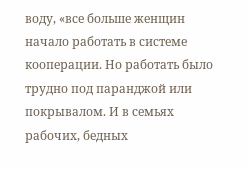воду, «все больше женщин начало работать в системе кооперации. Но работать было трудно под паранджой или покрывалом. И в семьях рабочих, бедных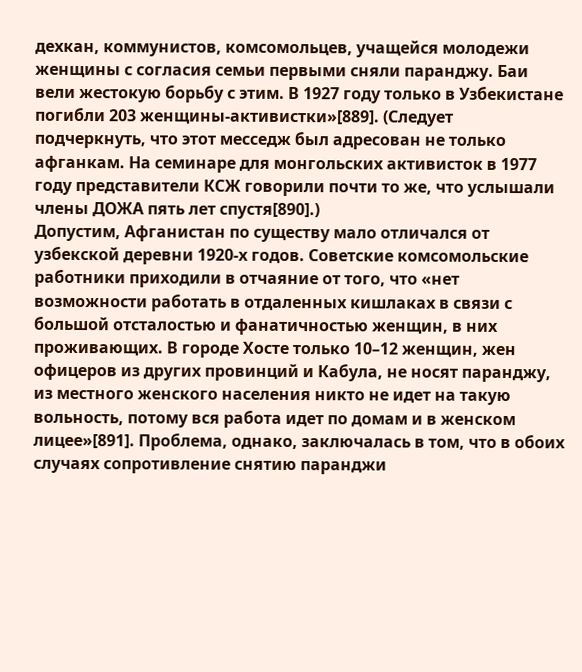дехкан, коммунистов, комсомольцев, учащейся молодежи женщины с согласия семьи первыми сняли паранджу. Баи вели жестокую борьбу с этим. В 1927 году только в Узбекистане погибли 203 женщины-активистки»[889]. (Следует подчеркнуть, что этот месседж был адресован не только афганкам. На семинаре для монгольских активисток в 1977 году представители КСЖ говорили почти то же, что услышали члены ДОЖА пять лет спустя[890].)
Допустим, Афганистан по существу мало отличался от узбекской деревни 1920‐х годов. Советские комсомольские работники приходили в отчаяние от того, что «нет возможности работать в отдаленных кишлаках в связи с большой отсталостью и фанатичностью женщин, в них проживающих. В городе Хосте только 10–12 женщин, жен офицеров из других провинций и Кабула, не носят паранджу, из местного женского населения никто не идет на такую вольность, потому вся работа идет по домам и в женском лицее»[891]. Проблема, однако, заключалась в том, что в обоих случаях сопротивление снятию паранджи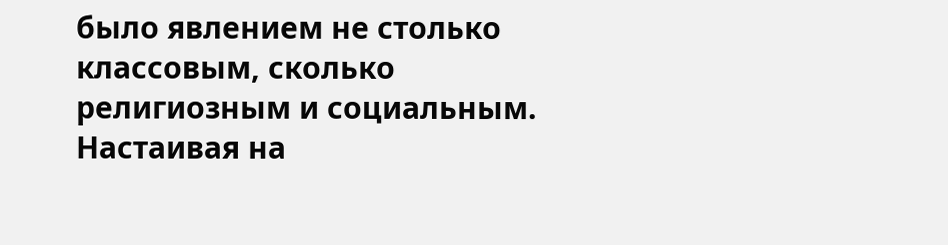было явлением не столько классовым, сколько религиозным и социальным. Настаивая на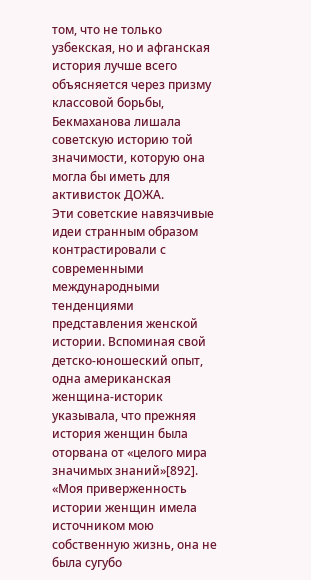том, что не только узбекская, но и афганская история лучше всего объясняется через призму классовой борьбы, Бекмаханова лишала советскую историю той значимости, которую она могла бы иметь для активисток ДОЖА.
Эти советские навязчивые идеи странным образом контрастировали с современными международными тенденциями представления женской истории. Вспоминая свой детско-юношеский опыт, одна американская женщина-историк указывала, что прежняя история женщин была оторвана от «целого мира значимых знаний»[892]. «Моя приверженность истории женщин имела источником мою собственную жизнь, она не была сугубо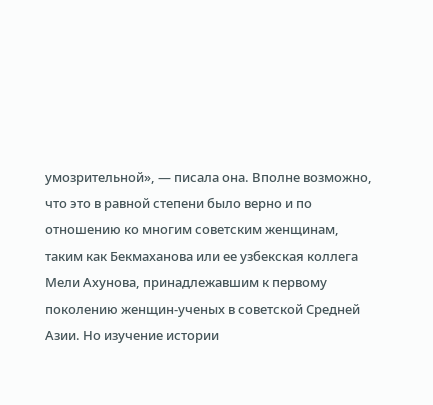умозрительной», — писала она. Вполне возможно, что это в равной степени было верно и по отношению ко многим советским женщинам, таким как Бекмаханова или ее узбекская коллега Мели Ахунова, принадлежавшим к первому поколению женщин-ученых в советской Средней Азии. Но изучение истории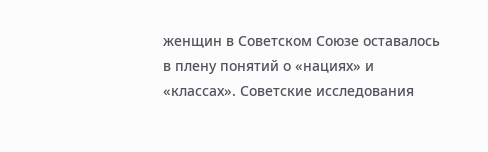женщин в Советском Союзе оставалось в плену понятий о «нациях» и «классах». Советские исследования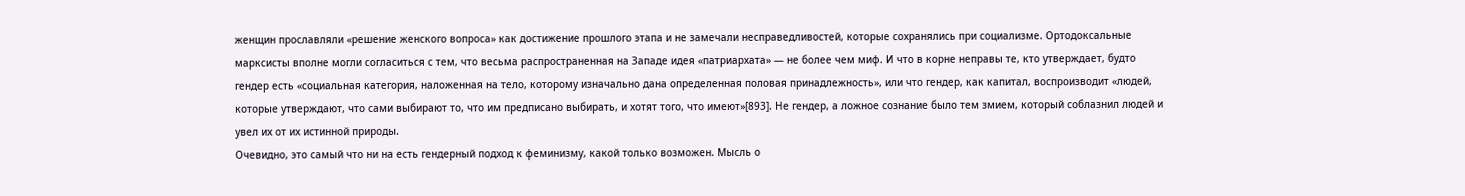женщин прославляли «решение женского вопроса» как достижение прошлого этапа и не замечали несправедливостей, которые сохранялись при социализме. Ортодоксальные марксисты вполне могли согласиться с тем, что весьма распространенная на Западе идея «патриархата» — не более чем миф. И что в корне неправы те, кто утверждает, будто гендер есть «социальная категория, наложенная на тело, которому изначально дана определенная половая принадлежность», или что гендер, как капитал, воспроизводит «людей, которые утверждают, что сами выбирают то, что им предписано выбирать, и хотят того, что имеют»[893]. Не гендер, а ложное сознание было тем змием, который соблазнил людей и увел их от их истинной природы.
Очевидно, это самый что ни на есть гендерный подход к феминизму, какой только возможен. Мысль о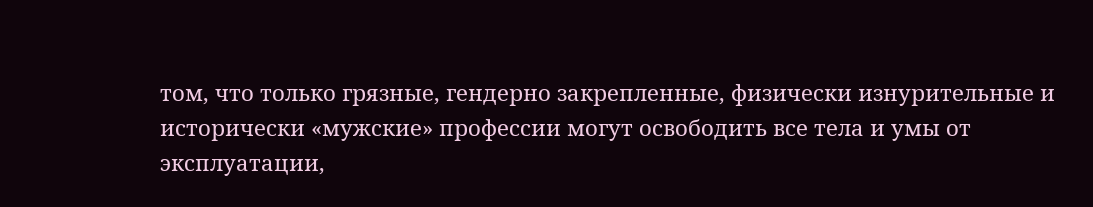том, что только грязные, гендерно закрепленные, физически изнурительные и исторически «мужские» профессии могут освободить все тела и умы от эксплуатации,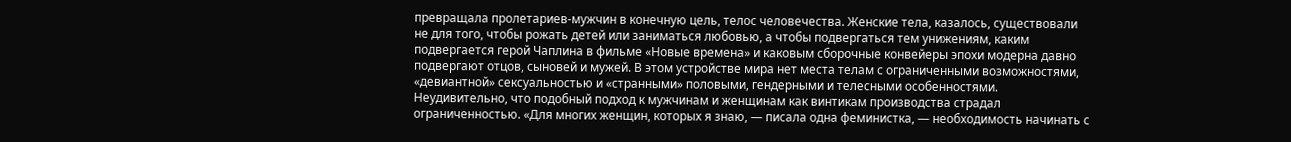превращала пролетариев-мужчин в конечную цель, телос человечества. Женские тела, казалось, существовали не для того, чтобы рожать детей или заниматься любовью, а чтобы подвергаться тем унижениям, каким подвергается герой Чаплина в фильме «Новые времена» и каковым сборочные конвейеры эпохи модерна давно подвергают отцов, сыновей и мужей. В этом устройстве мира нет места телам с ограниченными возможностями, «девиантной» сексуальностью и «странными» половыми, гендерными и телесными особенностями. Неудивительно, что подобный подход к мужчинам и женщинам как винтикам производства страдал ограниченностью. «Для многих женщин, которых я знаю, — писала одна феминистка, — необходимость начинать с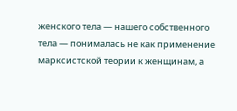женского тела — нашего собственного тела — понималась не как применение марксистской теории к женщинам, а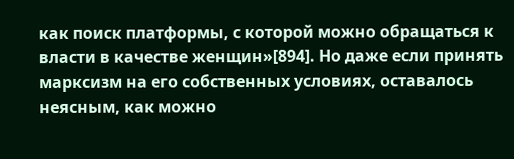как поиск платформы, с которой можно обращаться к власти в качестве женщин»[894]. Но даже если принять марксизм на его собственных условиях, оставалось неясным, как можно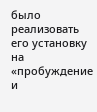было реализовать его установку на «пробуждение и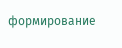формирование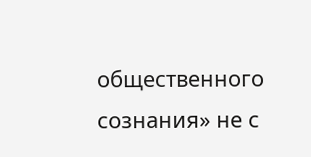общественного сознания» не с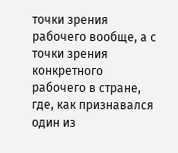точки зрения рабочего вообще, а с точки зрения конкретного рабочего в стране, где, как признавался один из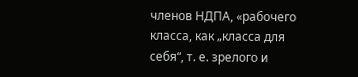членов НДПА, «рабочего класса, как „класса для себя“, т. е. зрелого и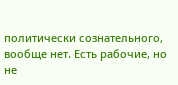политически сознательного, вообще нет. Есть рабочие, но не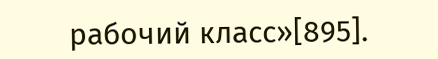рабочий класс»[895].